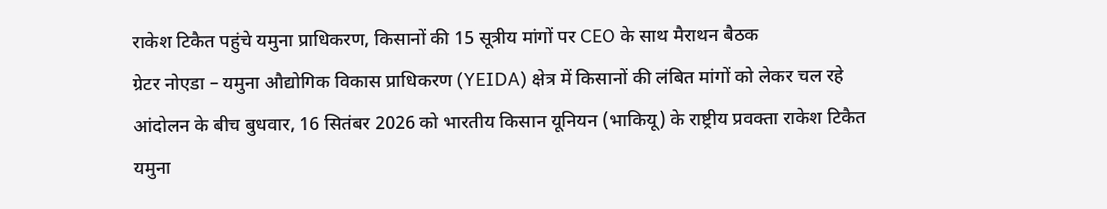राकेश टिकैत पहुंचे यमुना प्राधिकरण, किसानों की 15 सूत्रीय मांगों पर CEO के साथ मैराथन बैठक
ग्रेटर नोएडा – यमुना औद्योगिक विकास प्राधिकरण (YEIDA) क्षेत्र में किसानों की लंबित मांगों को लेकर चल रहे आंदोलन के बीच बुधवार, 16 सितंबर 2026 को भारतीय किसान यूनियन (भाकियू) के राष्ट्रीय प्रवक्ता राकेश टिकैत यमुना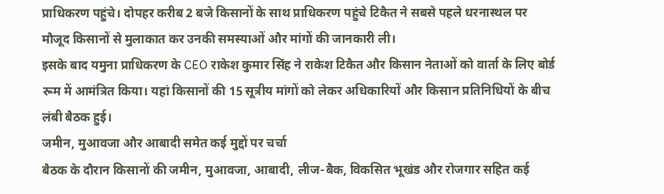प्राधिकरण पहुंचे। दोपहर करीब 2 बजे किसानों के साथ प्राधिकरण पहुंचे टिकैत ने सबसे पहले धरनास्थल पर मौजूद किसानों से मुलाकात कर उनकी समस्याओं और मांगों की जानकारी ली।
इसके बाद यमुना प्राधिकरण के CEO राकेश कुमार सिंह ने राकेश टिकैत और किसान नेताओं को वार्ता के लिए बोर्ड रूम में आमंत्रित किया। यहां किसानों की 15 सूत्रीय मांगों को लेकर अधिकारियों और किसान प्रतिनिधियों के बीच लंबी बैठक हुई।
जमीन, मुआवजा और आबादी समेत कई मुद्दों पर चर्चा
बैठक के दौरान किसानों की जमीन, मुआवजा, आबादी, लीज-बैक, विकसित भूखंड और रोजगार सहित कई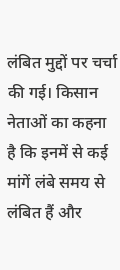लंबित मुद्दों पर चर्चा की गई। किसान नेताओं का कहना है कि इनमें से कई मांगें लंबे समय से लंबित हैं और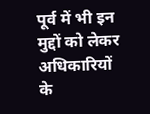पूर्व में भी इन मुद्दों को लेकर अधिकारियों के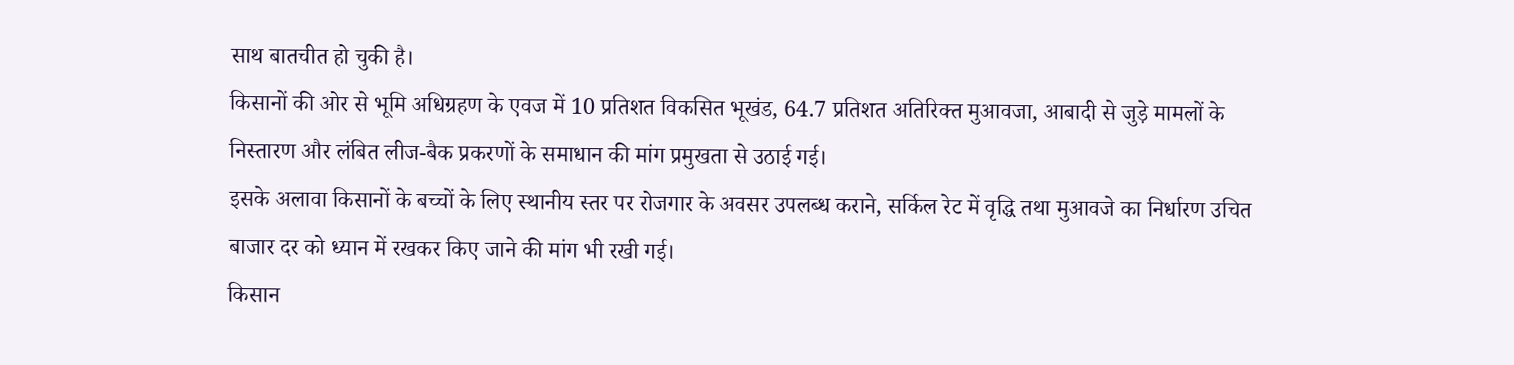साथ बातचीत हो चुकी है।
किसानों की ओर से भूमि अधिग्रहण के एवज में 10 प्रतिशत विकसित भूखंड, 64.7 प्रतिशत अतिरिक्त मुआवजा, आबादी से जुड़े मामलों के निस्तारण और लंबित लीज-बैक प्रकरणों के समाधान की मांग प्रमुखता से उठाई गई।
इसके अलावा किसानों के बच्चों के लिए स्थानीय स्तर पर रोजगार के अवसर उपलब्ध कराने, सर्किल रेट में वृद्धि तथा मुआवजे का निर्धारण उचित बाजार दर को ध्यान में रखकर किए जाने की मांग भी रखी गई।
किसान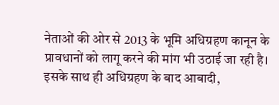नेताओं की ओर से 2013 के भूमि अधिग्रहण कानून के प्रावधानों को लागू करने की मांग भी उठाई जा रही है। इसके साथ ही अधिग्रहण के बाद आबादी,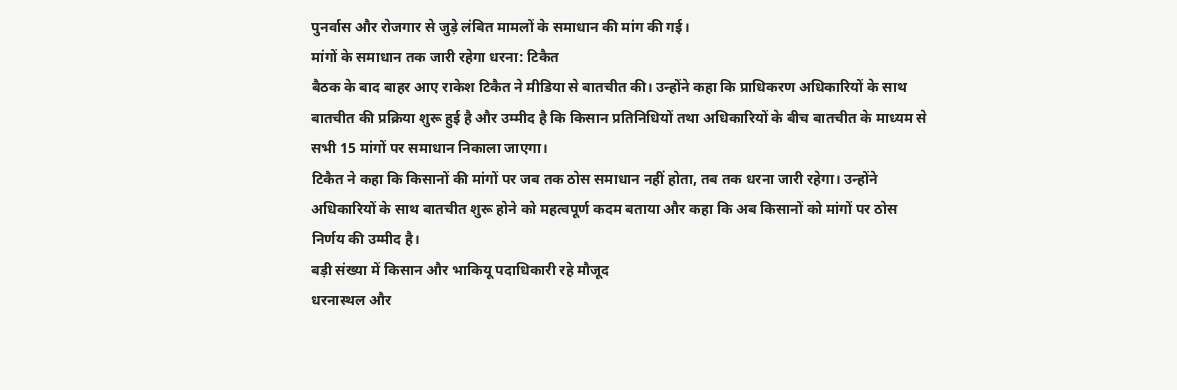पुनर्वास और रोजगार से जुड़े लंबित मामलों के समाधान की मांग की गई।
मांगों के समाधान तक जारी रहेगा धरना: टिकैत
बैठक के बाद बाहर आए राकेश टिकैत ने मीडिया से बातचीत की। उन्होंने कहा कि प्राधिकरण अधिकारियों के साथ बातचीत की प्रक्रिया शुरू हुई है और उम्मीद है कि किसान प्रतिनिधियों तथा अधिकारियों के बीच बातचीत के माध्यम से सभी 15 मांगों पर समाधान निकाला जाएगा।
टिकैत ने कहा कि किसानों की मांगों पर जब तक ठोस समाधान नहीं होता, तब तक धरना जारी रहेगा। उन्होंने अधिकारियों के साथ बातचीत शुरू होने को महत्वपूर्ण कदम बताया और कहा कि अब किसानों को मांगों पर ठोस निर्णय की उम्मीद है।
बड़ी संख्या में किसान और भाकियू पदाधिकारी रहे मौजूद
धरनास्थल और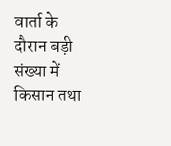वार्ता के दौरान बड़ी संख्या में किसान तथा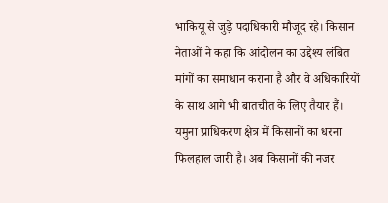भाकियू से जुड़े पदाधिकारी मौजूद रहे। किसान नेताओं ने कहा कि आंदोलन का उद्देश्य लंबित मांगों का समाधान कराना है और वे अधिकारियों के साथ आगे भी बातचीत के लिए तैयार हैं।
यमुना प्राधिकरण क्षेत्र में किसानों का धरना फिलहाल जारी है। अब किसानों की नजर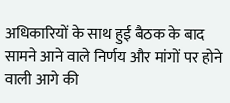अधिकारियों के साथ हुई बैठक के बाद सामने आने वाले निर्णय और मांगों पर होने वाली आगे की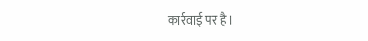कार्रवाई पर है।